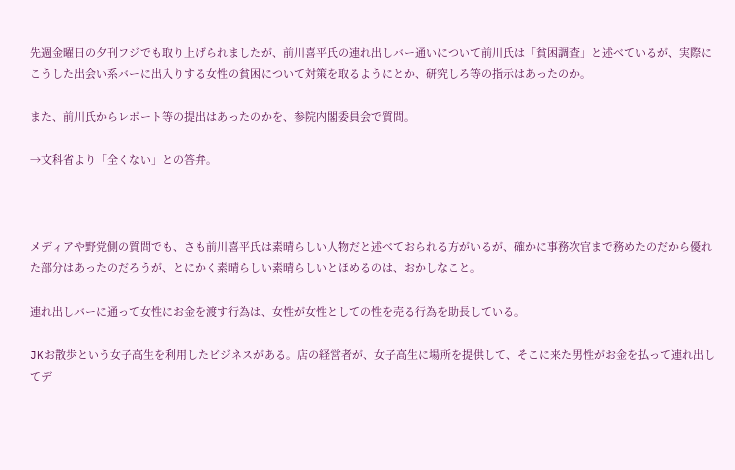先週金曜日の夕刊フジでも取り上げられましたが、前川喜平氏の連れ出しバー通いについて前川氏は「貧困調査」と述べているが、実際にこうした出会い系バーに出入りする女性の貧困について対策を取るようにとか、研究しろ等の指示はあったのか。

また、前川氏からレポート等の提出はあったのかを、参院内閣委員会で質問。

→文科省より「全くない」との答弁。



メディアや野党側の質問でも、さも前川喜平氏は素晴らしい人物だと述べておられる方がいるが、確かに事務次官まで務めたのだから優れた部分はあったのだろうが、とにかく素晴らしい素晴らしいとほめるのは、おかしなこと。

連れ出しバーに通って女性にお金を渡す行為は、女性が女性としての性を売る行為を助長している。

JKお散歩という女子高生を利用したビジネスがある。店の経営者が、女子高生に場所を提供して、そこに来た男性がお金を払って連れ出してデ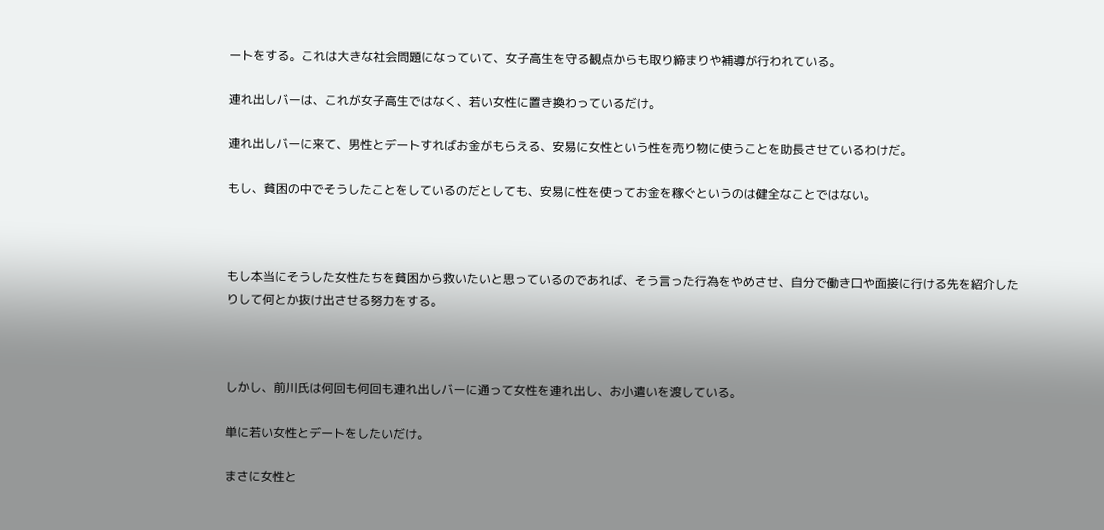ートをする。これは大きな社会問題になっていて、女子高生を守る観点からも取り締まりや補導が行われている。

連れ出しバーは、これが女子高生ではなく、若い女性に置き換わっているだけ。

連れ出しバーに来て、男性とデートすればお金がもらえる、安易に女性という性を売り物に使うことを助長させているわけだ。

もし、貧困の中でそうしたことをしているのだとしても、安易に性を使ってお金を稼ぐというのは健全なことではない。



もし本当にそうした女性たちを貧困から救いたいと思っているのであれば、そう言った行為をやめさせ、自分で働き口や面接に行ける先を紹介したりして何とか抜け出させる努力をする。



しかし、前川氏は何回も何回も連れ出しバーに通って女性を連れ出し、お小遣いを渡している。

単に若い女性とデートをしたいだけ。

まさに女性と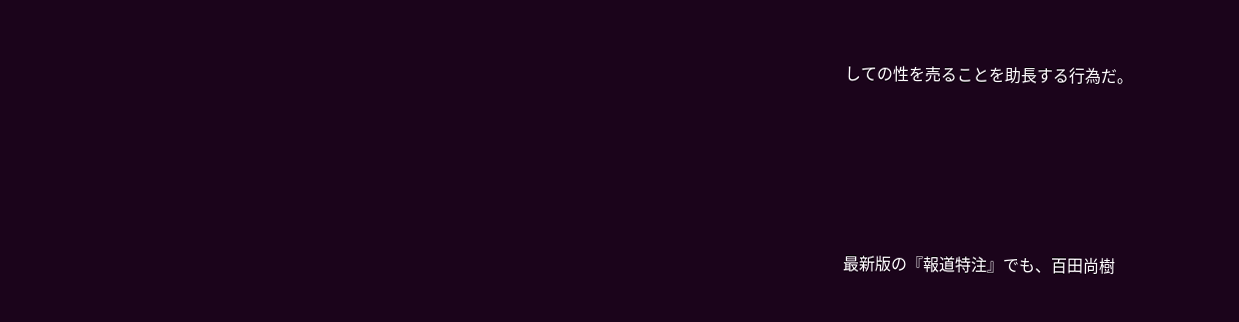しての性を売ることを助長する行為だ。





最新版の『報道特注』でも、百田尚樹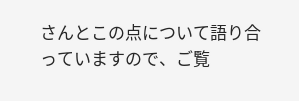さんとこの点について語り合っていますので、ご覧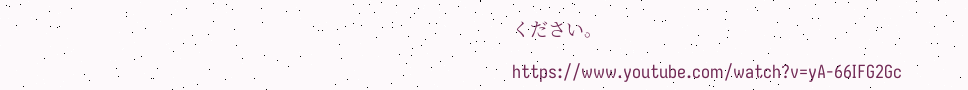ください。

https://www.youtube.com/watch?v=yA-66IFG2Gc